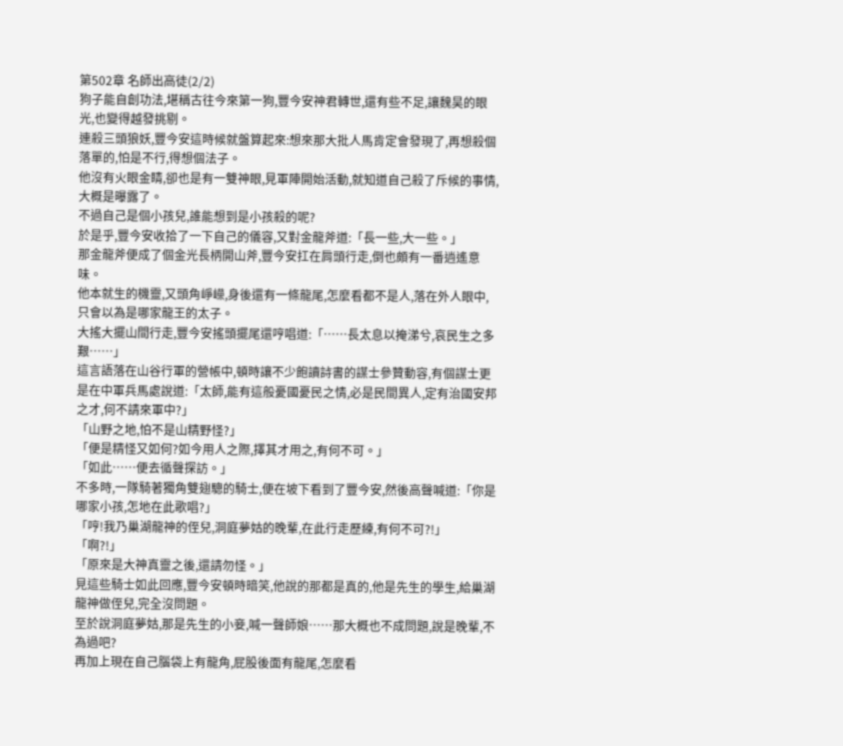第502章 名師出高徒(2/2)
狗子能自創功法,堪稱古往今來第一狗,豐今安神君轉世,還有些不足,讓魏昊的眼光,也變得越發挑剔。
連殺三頭狼妖,豐今安這時候就盤算起來:想來那大批人馬肯定會發現了,再想殺個落單的,怕是不行,得想個法子。
他沒有火眼金睛,卻也是有一雙神眼,見軍陣開始活動,就知道自己殺了斥候的事情,大概是曝露了。
不過自己是個小孩兒,誰能想到是小孩殺的呢?
於是乎,豐今安收拾了一下自己的儀容,又對金龍斧道:「長一些,大一些。」
那金龍斧便成了個金光長柄開山斧,豐今安扛在肩頭行走,倒也頗有一番逍遙意味。
他本就生的機靈,又頭角崢嶸,身後還有一條龍尾,怎麼看都不是人,落在外人眼中,只會以為是哪家龍王的太子。
大搖大擺山間行走,豐今安搖頭擺尾還哼唱道:「……長太息以掩涕兮,哀民生之多艱……」
這言語落在山谷行軍的營帳中,頓時讓不少飽讀詩書的謀士參贊動容,有個謀士更是在中軍兵馬處說道:「太師,能有這般憂國憂民之情,必是民間異人,定有治國安邦之才,何不請來軍中?」
「山野之地,怕不是山精野怪?」
「便是精怪又如何?如今用人之際,擇其才用之,有何不可。」
「如此……便去循聲探訪。」
不多時,一隊騎著獨角雙翅驄的騎士,便在坡下看到了豐今安,然後高聲喊道:「你是哪家小孩,怎地在此歌唱?」
「哼!我乃巢湖龍神的侄兒,洞庭夢姑的晚輩,在此行走歷練,有何不可?!」
「啊?!」
「原來是大神真靈之後,還請勿怪。」
見這些騎士如此回應,豐今安頓時暗笑,他說的那都是真的,他是先生的學生,給巢湖龍神做侄兒,完全沒問題。
至於說洞庭夢姑,那是先生的小妾,喊一聲師娘……那大概也不成問題,說是晚輩,不為過吧?
再加上現在自己腦袋上有龍角,屁股後面有龍尾,怎麼看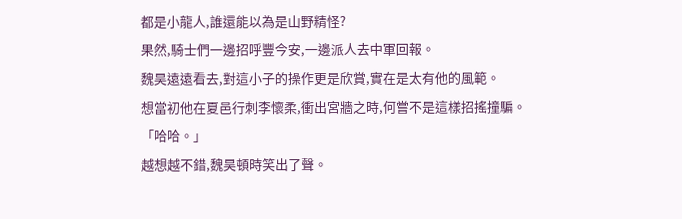都是小龍人,誰還能以為是山野精怪?
果然,騎士們一邊招呼豐今安,一邊派人去中軍回報。
魏昊遠遠看去,對這小子的操作更是欣賞,實在是太有他的風範。
想當初他在夏邑行刺李懷柔,衝出宮牆之時,何嘗不是這樣招搖撞騙。
「哈哈。」
越想越不錯,魏昊頓時笑出了聲。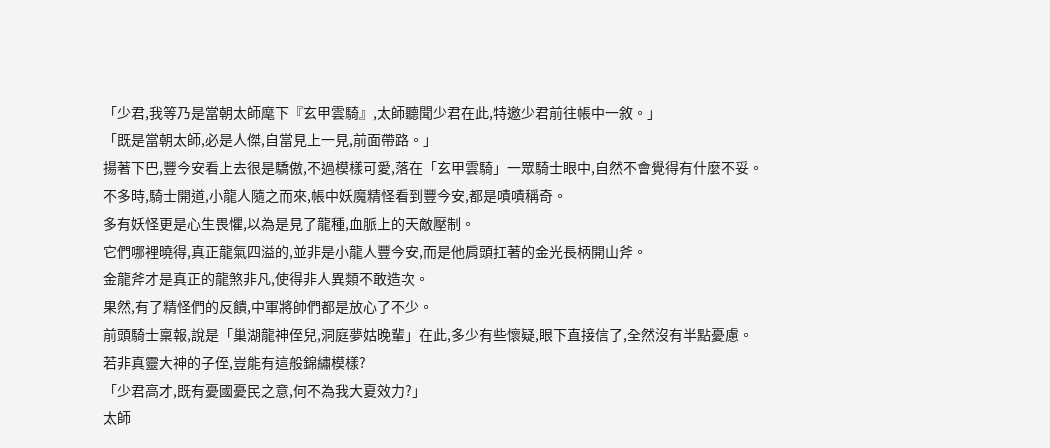「少君,我等乃是當朝太師麾下『玄甲雲騎』,太師聽聞少君在此,特邀少君前往帳中一敘。」
「既是當朝太師,必是人傑,自當見上一見,前面帶路。」
揚著下巴,豐今安看上去很是驕傲,不過模樣可愛,落在「玄甲雲騎」一眾騎士眼中,自然不會覺得有什麼不妥。
不多時,騎士開道,小龍人隨之而來,帳中妖魔精怪看到豐今安,都是嘖嘖稱奇。
多有妖怪更是心生畏懼,以為是見了龍種,血脈上的天敵壓制。
它們哪裡曉得,真正龍氣四溢的,並非是小龍人豐今安,而是他肩頭扛著的金光長柄開山斧。
金龍斧才是真正的龍煞非凡,使得非人異類不敢造次。
果然,有了精怪們的反饋,中軍將帥們都是放心了不少。
前頭騎士稟報,說是「巢湖龍神侄兒,洞庭夢姑晚輩」在此,多少有些懷疑,眼下直接信了,全然沒有半點憂慮。
若非真靈大神的子侄,豈能有這般錦繡模樣?
「少君高才,既有憂國憂民之意,何不為我大夏效力?」
太師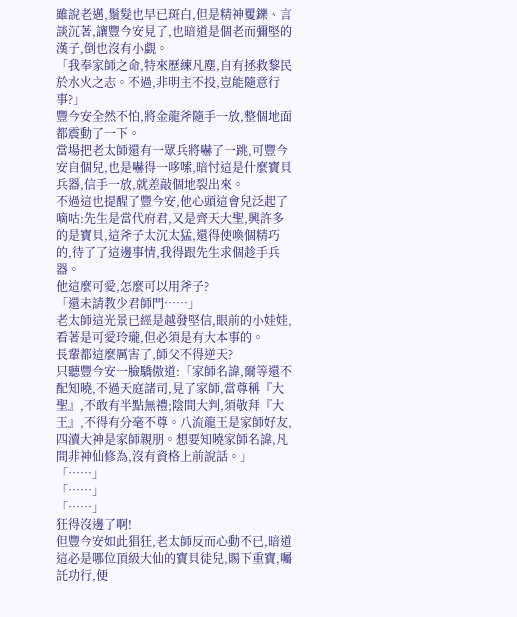雖說老邁,鬚髮也早已斑白,但是精神矍鑠、言談沉著,讓豐今安見了,也暗道是個老而彌堅的漢子,倒也沒有小覷。
「我奉家師之命,特來歷練凡塵,自有拯救黎民於水火之志。不過,非明主不投,豈能隨意行事?」
豐今安全然不怕,將金龍斧隨手一放,整個地面都震動了一下。
當場把老太師還有一眾兵將嚇了一跳,可豐今安自個兒,也是嚇得一哆嗦,暗忖這是什麼寶貝兵器,信手一放,就差敲個地裂出來。
不過這也提醒了豐今安,他心頭這會兒泛起了嘀咕:先生是當代府君,又是齊天大聖,興許多的是寶貝,這斧子太沉太猛,還得使喚個精巧的,待了了這邊事情,我得跟先生求個趁手兵器。
他這麼可愛,怎麼可以用斧子?
「還未請教少君師門……」
老太師這光景已經是越發堅信,眼前的小娃娃,看著是可愛玲瓏,但必須是有大本事的。
長輩都這麼厲害了,師父不得逆天?
只聽豐今安一臉驕傲道:「家師名諱,爾等還不配知曉,不過天庭諸司,見了家師,當尊稱『大聖』,不敢有半點無禮;陰間大判,須敬拜『大王』,不得有分毫不尊。八流龍王是家師好友,四瀆大神是家師親朋。想要知曉家師名諱,凡間非神仙修為,沒有資格上前說話。」
「……」
「……」
「……」
狂得沒邊了啊!
但豐今安如此猖狂,老太師反而心動不已,暗道這必是哪位頂級大仙的寶貝徒兒,賜下重寶,囑託功行,便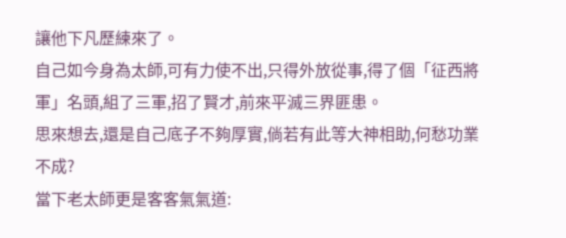讓他下凡歷練來了。
自己如今身為太師,可有力使不出,只得外放從事,得了個「征西將軍」名頭,組了三軍,招了賢才,前來平滅三界匪患。
思來想去,還是自己底子不夠厚實,倘若有此等大神相助,何愁功業不成?
當下老太師更是客客氣氣道: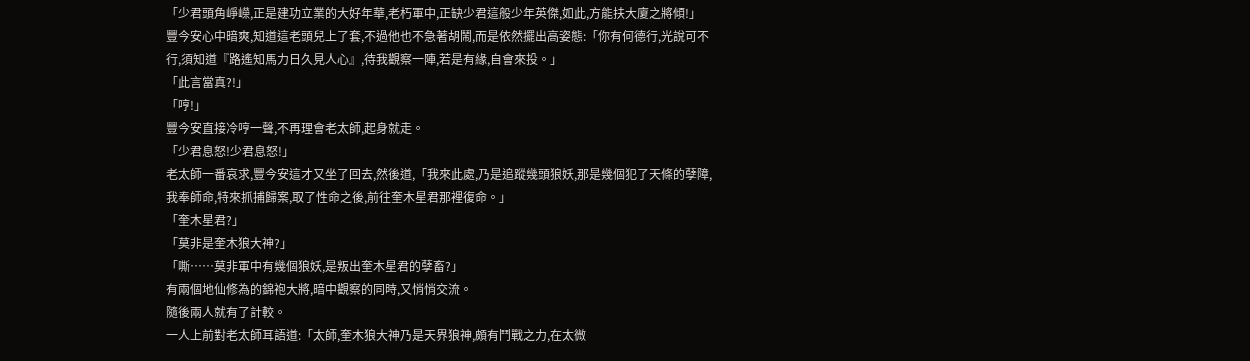「少君頭角崢嶸,正是建功立業的大好年華,老朽軍中,正缺少君這般少年英傑,如此,方能扶大廈之將傾!」
豐今安心中暗爽,知道這老頭兒上了套,不過他也不急著胡鬧,而是依然擺出高姿態:「你有何德行,光說可不行,須知道『路遙知馬力日久見人心』,待我觀察一陣,若是有緣,自會來投。」
「此言當真?!」
「哼!」
豐今安直接冷哼一聲,不再理會老太師,起身就走。
「少君息怒!少君息怒!」
老太師一番哀求,豐今安這才又坐了回去,然後道,「我來此處,乃是追蹤幾頭狼妖,那是幾個犯了天條的孽障,我奉師命,特來抓捕歸案,取了性命之後,前往奎木星君那裡復命。」
「奎木星君?」
「莫非是奎木狼大神?」
「嘶……莫非軍中有幾個狼妖,是叛出奎木星君的孽畜?」
有兩個地仙修為的錦袍大將,暗中觀察的同時,又悄悄交流。
隨後兩人就有了計較。
一人上前對老太師耳語道:「太師,奎木狼大神乃是天界狼神,頗有鬥戰之力,在太微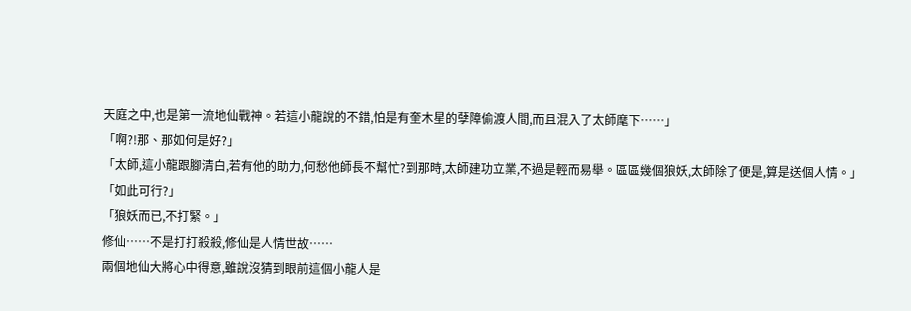天庭之中,也是第一流地仙戰神。若這小龍說的不錯,怕是有奎木星的孽障偷渡人間,而且混入了太師麾下……」
「啊?!那、那如何是好?」
「太師,這小龍跟腳清白,若有他的助力,何愁他師長不幫忙?到那時,太師建功立業,不過是輕而易舉。區區幾個狼妖,太師除了便是,算是送個人情。」
「如此可行?」
「狼妖而已,不打緊。」
修仙……不是打打殺殺,修仙是人情世故……
兩個地仙大將心中得意,雖說沒猜到眼前這個小龍人是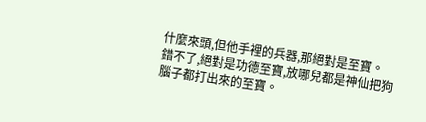什麼來頭,但他手裡的兵器,那絕對是至寶。
錯不了,絕對是功德至寶,放哪兒都是神仙把狗腦子都打出來的至寶。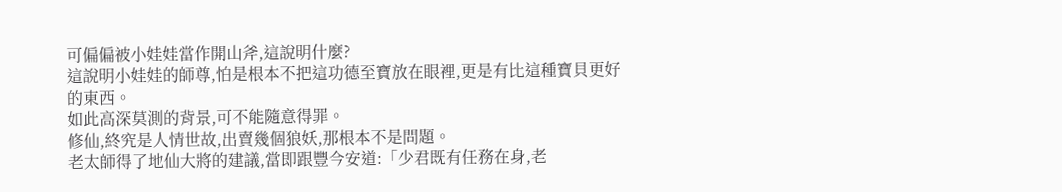可偏偏被小娃娃當作開山斧,這說明什麼?
這說明小娃娃的師尊,怕是根本不把這功德至寶放在眼裡,更是有比這種寶貝更好的東西。
如此高深莫測的背景,可不能隨意得罪。
修仙,終究是人情世故,出賣幾個狼妖,那根本不是問題。
老太師得了地仙大將的建議,當即跟豐今安道:「少君既有任務在身,老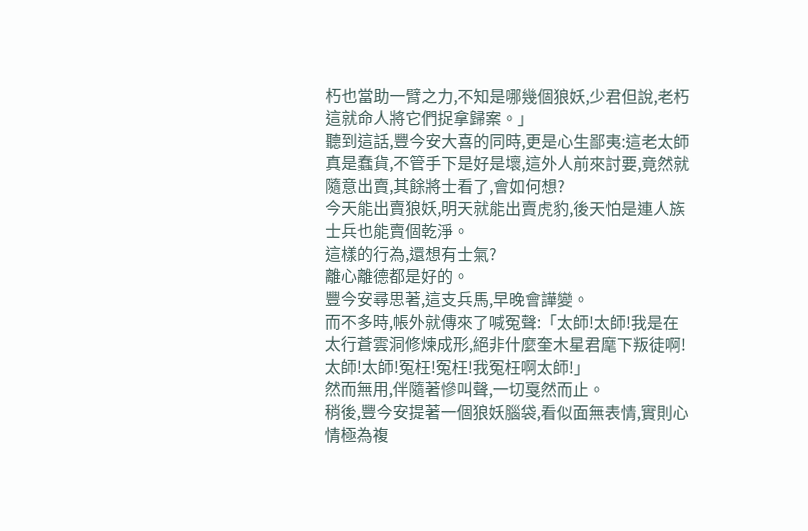朽也當助一臂之力,不知是哪幾個狼妖,少君但說,老朽這就命人將它們捉拿歸案。」
聽到這話,豐今安大喜的同時,更是心生鄙夷:這老太師真是蠢貨,不管手下是好是壞,這外人前來討要,竟然就隨意出賣,其餘將士看了,會如何想?
今天能出賣狼妖,明天就能出賣虎豹,後天怕是連人族士兵也能賣個乾淨。
這樣的行為,還想有士氣?
離心離德都是好的。
豐今安尋思著,這支兵馬,早晚會譁變。
而不多時,帳外就傳來了喊冤聲:「太師!太師!我是在太行蒼雲洞修煉成形,絕非什麼奎木星君麾下叛徒啊!太師!太師!冤枉!冤枉!我冤枉啊太師!」
然而無用,伴隨著慘叫聲,一切戛然而止。
稍後,豐今安提著一個狼妖腦袋,看似面無表情,實則心情極為複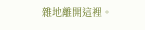雜地離開這裡。